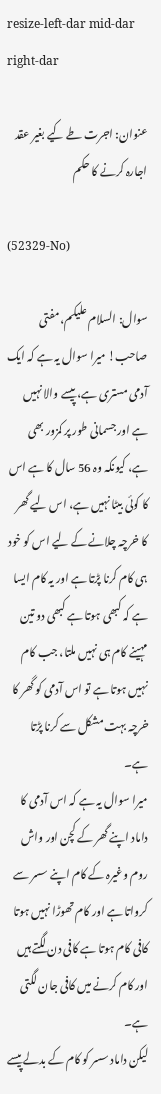resize-left-dar mid-dar right-dar

عنوان: اجرت طے کیے بغیر عقد اجارہ کرنے کا حکم

(52329-No)

سوال: السلام علیکم، مفتی صاحب! میرا سوال یہ ہے کہ ایک آدمی مستری ہے، پیسے والا نہیں ہے اور جسمانی طور پر کمزور بھی ہے، کیونکہ وہ 56 سال کا ہے اس کا کوئی بیٹا نہیں ہے، اس لیے گھر کا خرچہ چلانے کے لیے اس کو خود ہی کام کرنا پڑتا ہے اور یہ کام ایسا ہے کہ کبھی ہوتا ہے کبھی دو تین مہینے کام ہی نہیں ملتا، جب کام نہیں ہوتا ہے تو اس آدمی کو گھر کا خرچہ بہت مشکل سے کرنا پڑتا ہے۔
میرا سوال یہ ہے کہ اس آدمی کا داماد اپنے گھر کے کچن اور واش روم وغیرہ کے کام اپنے سسر سے کرواتا ہے اور کام تھوڑا نہیں ہوتا کافی کام ہوتا ہے کافی دن لگتے ہیں اور کام کرنے میں کافی جان لگتی ہے۔
لیکن داماد سسر کو کام کے بدلے پیسے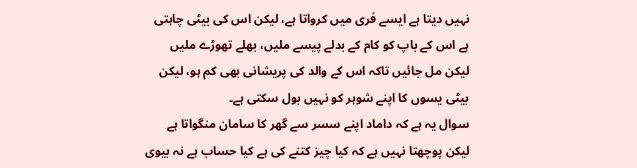نہیں دیتا ہے ایسے فری میں کرواتا ہے، لیکن اس کی بیٹی چاہتی ہے اس کے باپ کو کام کے بدلے پیسے ملیں، بھلے تھوڑے ملیں لیکن مل جائیں تاکہ اس کے والد کی پریشانی بھی کم ہو، لیکن بیٹی یسوں کا اپنے شوہر کو نہیں بول سکتی ہے۔
سوال یہ ہے کہ داماد اپنے سسر سے گھر کا سامان منگواتا ہے لیکن پوچھتا نہیں ہے کہ کیا چیز کتنے کی ہے کیا حساب ہے نہ بیوی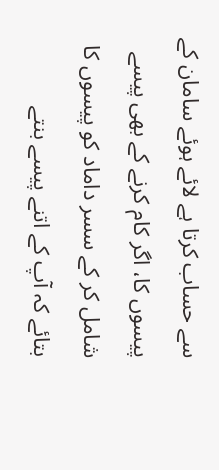سے حساب کرتا ہے لائے ہوئے سامان کے پیسوں کا، اگر کام کرنے کے بھی پیسے شامل کر کے سسر داماد کو پیسوں کا بتائے کہ آپ کے اتنے پیسے بنتے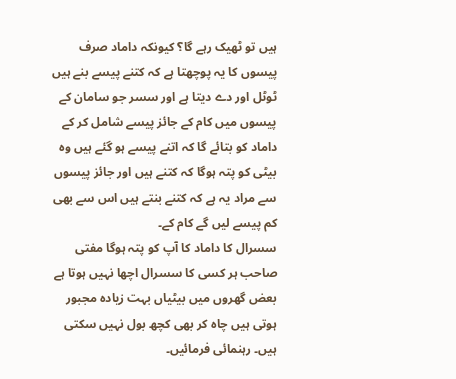ہیں تو ٹھیک رہے گا؟ کیونکہ داماد صرف پیسوں کا یہ پوچھتا ہے کہ کتنے پیسے بنے ہیں ٹوٹل اور دے دیتا ہے اور سسر جو سامان کے پیسوں میں کام کے جائز پیسے شامل کر کے داماد کو بتائے گا کہ اتنے پیسے ہو گئے ہیں وہ بیٹی کو پتہ ہوگا کہ کتنے ہیں اور جائز پیسوں سے مراد یہ ہے کہ کتنے بنتے ہیں اس سے بھی کم پیسے لیں گے کام کے۔
سسرال کا داماد کا آپ کو پتہ ہوگا مفتی صاحب ہر کسی کا سسرال اچھا نہیں ہوتا ہے بعض گھروں میں بیٹیاں بہت زیادہ مجبور ہوتی ہیں چاہ کر بھی کچھ بول نہیں سکتی ہیں۔ رہنمائی فرمائیں۔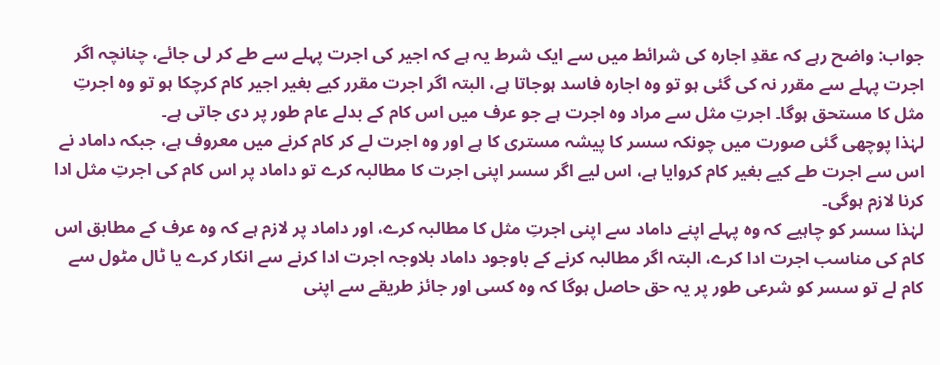جواب: واضح رہے کہ عقدِ اجارہ کی شرائط میں سے ایک شرط یہ ہے کہ اجیر کی اجرت پہلے سے طے کر لی جائے، چنانچہ اگر اجرت پہلے سے مقرر نہ کی گئی ہو تو وہ اجارہ فاسد ہوجاتا ہے، البتہ اگر اجرت مقرر کیے بغیر اجیر کام کرچکا ہو تو وہ اجرتِ مثل کا مستحق ہوگا۔ اجرتِ مثل سے مراد وہ اجرت ہے جو عرف میں اس کام کے بدلے عام طور پر دی جاتی ہے۔
لہٰذا پوچھی گئی صورت میں چونکہ سسر کا پیشہ مستری کا ہے اور وہ اجرت لے کر کام کرنے میں معروف ہے، جبکہ داماد نے اس سے اجرت طے کیے بغیر کام کروایا ہے، اس لیے اگر سسر اپنی اجرت کا مطالبہ کرے تو داماد پر اس کام کی اجرتِ مثل ادا کرنا لازم ہوگی۔
لہٰذا سسر کو چاہیے کہ وہ پہلے اپنے داماد سے اپنی اجرتِ مثل کا مطالبہ کرے، اور داماد پر لازم ہے کہ وہ عرف کے مطابق اس کام کی مناسب اجرت ادا کرے، البتہ اگر مطالبہ کرنے کے باوجود داماد بلاوجہ اجرت ادا کرنے سے انکار کرے یا ٹال مٹول سے کام لے تو سسر کو شرعی طور پر یہ حق حاصل ہوگا کہ وہ کسی اور جائز طریقے سے اپنی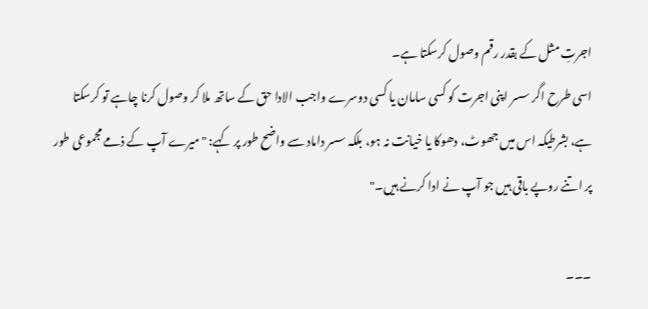اجرتِ مثل کے بقدر رقم وصول کرسکتا ہے۔
اسی طرح اگر سسر اپنی اجرت کو کسی سامان یا کسی دوسرے واجب الادا حق کے ساتھ ملا کر وصول کرنا چاہے تو کرسکتا ہے، بشرطیکہ اس میں جھوٹ، دھوکا یا خیانت نہ ہو، بلکہ سسر داماد سے واضح طور پر کہے: "میرے آپ کے ذمے مجموعی طور پر اتنے روپے باقی ہیں جو آپ نے ادا کرنے ہیں۔"

۔۔۔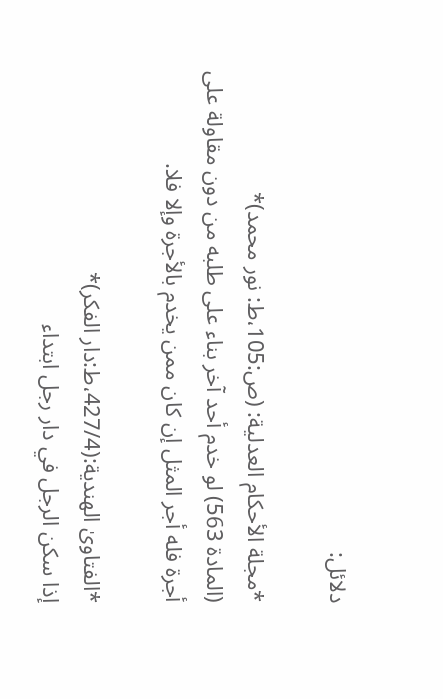دلائل:

*مجلة الأحكام العدلية: (ص:105،ط: نور محمد)*
(المادة 563) لو خدم أحد آخر بناء على طلبه من دون مقاولة على أجرة فله أجر المثل إن كان ممن يخدم بالأجرة وإلا فلا.

*الفتاویٰ الھندیة:(427/4،ط:دار الفکر)*
إذا سكن الرجل في دار رجل ابتداء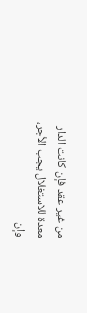من غير عقد فإن كانت الدار معدة للاستغلال يجب الأجر، وإن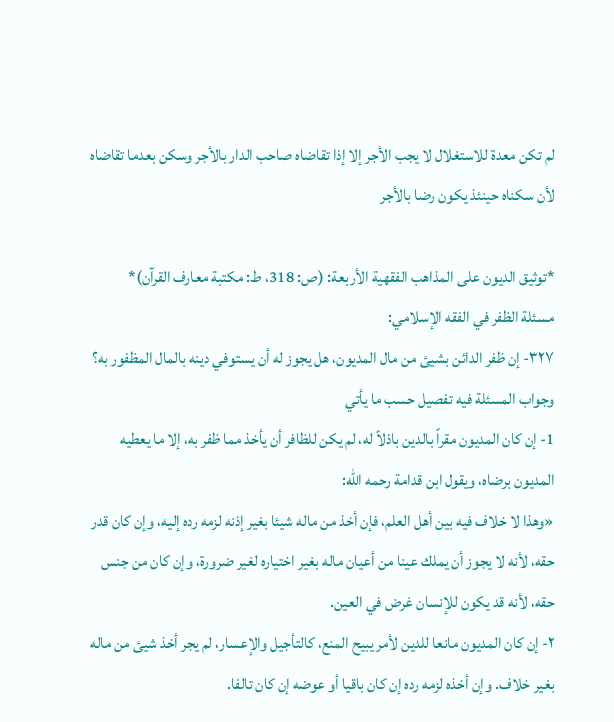لم تكن معدة للاستغلال لا يجب الأجر إلا إذا تقاضاه صاحب الدار بالأجر وسكن بعدما تقاضاه لأن سكناه حينئذ يكون رضا بالأجر

*توثيق الديون على المذاهب الفقهية الأربعة: (ص: 318، ط: مكتبة معارف القرآن)*
مسئلة الظفر في الفقه الإسلامي:
٣٢٧- إن ظفر الدائن بشيئ من مال المديون، هل يجوز له أن يستوفي دينه بالمال المظفور به؟
وجواب المسئلة فيه تفصيل حسب ما يأتي
1- إن كان المديون مقراً بالدين باذلاً له، لم يكن للظافر أن يأخذ مما ظفر به، إلا ما يعطيه المديون برضاه، ويقول ابن قدامة رحمه الله:
«وهذا لا خلاف فيه بين أهل العلم، فإن أخذ من ماله شيئا بغير إذنه لزمه رده إليه، وإن كان قدر حقه، لأنه لا يجوز أن يملك عينا من أعيان ماله بغير اختياره لغير ضرورة، وإن كان من جنس حقه، لأنه قد يكون للإنسان غرض في العين.
٢- إن كان المديون مانعا للدين لأمر يبيح المنع، كالتأجيل والإعسار، لم يجر أخذ شيئ من ماله بغير خلاف. وإن أخذه لزمه رده إن كان باقيا أو عوضه إن كان تالفا.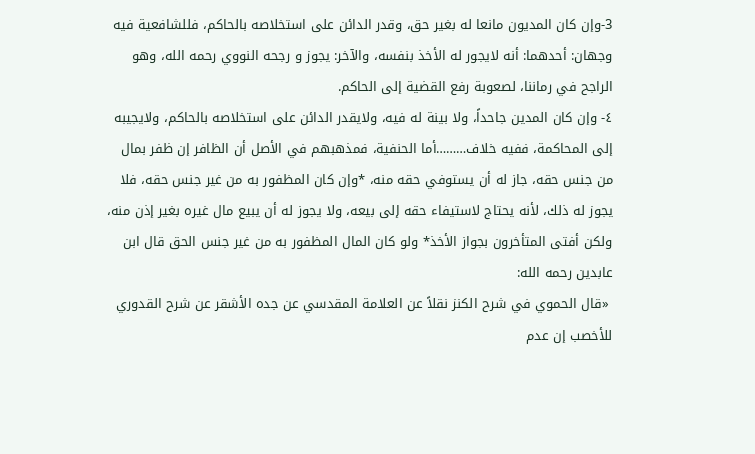3-وإن كان المديون مانعا له بغير حق، وقدر الدائن على استخلاصه بالحاكم، فللشافعية فيه وجهان: أحدهما: أنه لايجور له الأخذ بنفسه، والآخر: يجوز و رجحه النووي رحمه الله، وهو الراجح في رماننا، لصعوبة رفع القضية إلى الحاكم.
٤- وإن كان المدين جاحداً، ولا بينة له فيه، ولايقدر الدائن على استخلاصه بالحاكم، ولايجيبه إلى المحاكمة، ففيه خلاف………أما الحنفية، فمذهبهم في الأصل أن الظافر إن ظفر بمال من جنس حقه، جاز له أن يستوفي حقه منه، *وإن كان المظفور به من غير جنس حقه، فلا يجوز له ذلك، لأنه يحتاج لاستيفاء حقه إلى بيعه، ولا يجوز له أن يبيع مال غيره بغير إذن منه، ولكن أفتى المتأخرون بجواز الأخذ* ولو كان المال المظفور به من غير جنس الحق قال ابن عابدين رحمه الله:
 «قال الحموي في شرح الكنز نقلاً عن العلامة المقدسي عن جده الأشقر عن شرح القدوري للأخصب إن عدم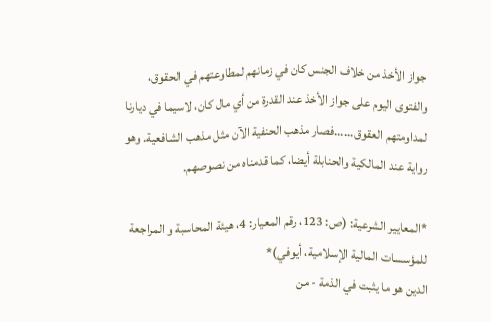جواز الأخذ من خلاف الجنس كان في زمانهم لمطاوعتهم في الحقوق، والفتوى اليوم على جواز الأخذ عند القدرة من أي مال كان، لاسيما في ديارنا لمداومتهم العقوق......فصار مذهب الحنفية الآن مثل مذهب الشافعية. وهو رواية عند المالكية والحنابلة أيضا، كما قدمناه من نصوصهم.

*المعايير الشرعية: (ص: 123، رقم المعيار: 4، هيئة المحاسبة و المراجعة للمؤسسات المالية الإسلامية، أيوفي)*
الدين هو ما يثبت في الذمة - من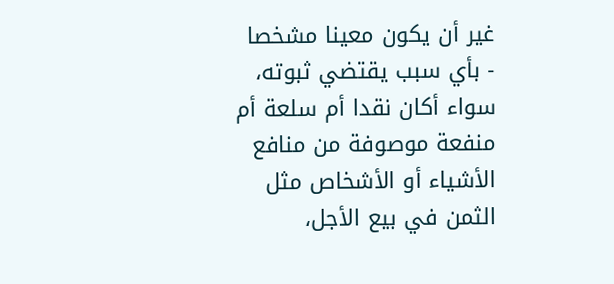غير أن يكون معينا مشخصا - بأي سبب يقتضي ثبوته، سواء أكان نقدا أم سلعة أم منفعة موصوفة من منافع الأشياء أو الأشخاص مثل الثمن في بيع الأجل،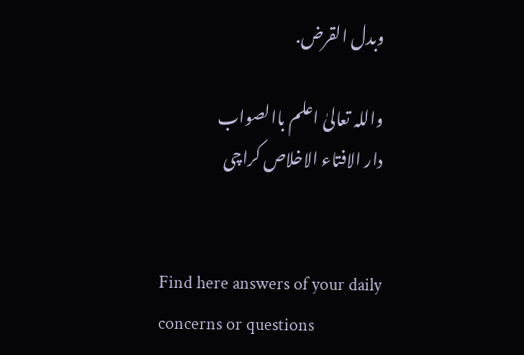وبدل القرض.

واللہ تعالیٰ اعلم باالصواب
دار الافتاء الاخلاص کراچی


Find here answers of your daily concerns or questions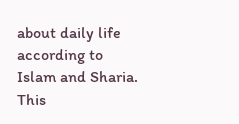about daily life according to Islam and Sharia. This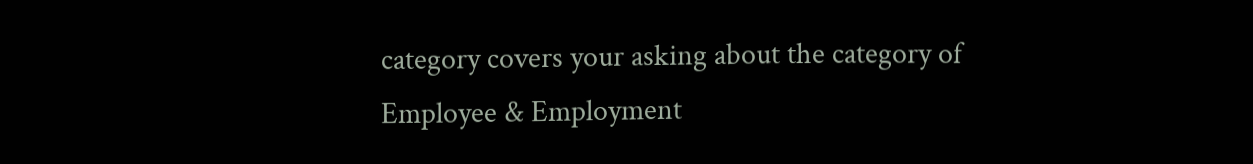category covers your asking about the category of Employee & Employment